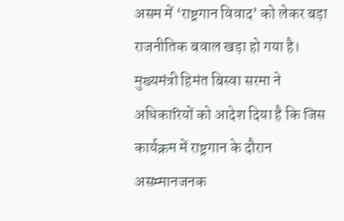असम में ‘राष्ट्रगान विवाद’ को लेकर बड़ा राजनीतिक बवाल खड़ा हो गया है। मुख्यमंत्री हिमंत बिस्वा सरमा ने अधिकारियों को आदेश दिया है कि जिस कार्यक्रम में राष्ट्रगान के दौरान असम्मानजनक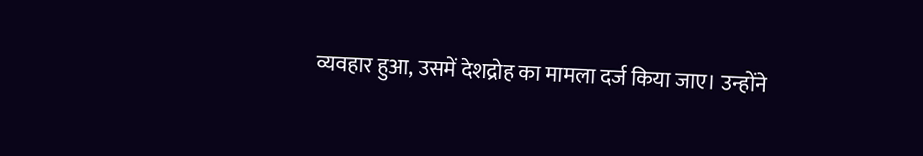व्यवहार हुआ, उसमें देशद्रोह का मामला दर्ज किया जाए। उन्होंने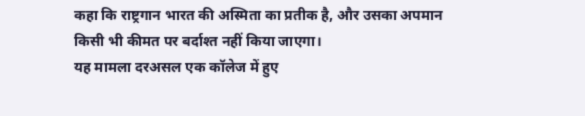कहा कि राष्ट्रगान भारत की अस्मिता का प्रतीक है, और उसका अपमान किसी भी कीमत पर बर्दाश्त नहीं किया जाएगा।
यह मामला दरअसल एक कॉलेज में हुए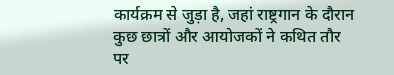कार्यक्रम से जुड़ा है, जहां राष्ट्रगान के दौरान कुछ छात्रों और आयोजकों ने कथित तौर पर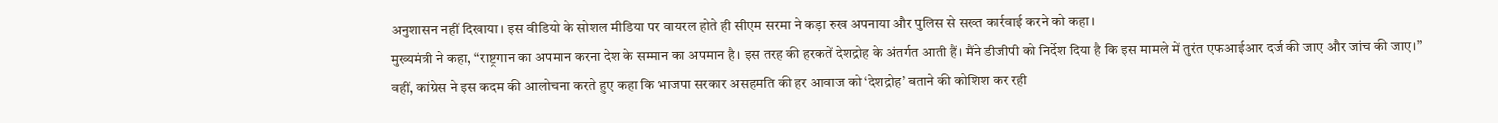अनुशासन नहीं दिखाया। इस वीडियो के सोशल मीडिया पर वायरल होते ही सीएम सरमा ने कड़ा रुख अपनाया और पुलिस से सख्त कार्रवाई करने को कहा।
मुख्यमंत्री ने कहा, “राष्ट्रगान का अपमान करना देश के सम्मान का अपमान है। इस तरह की हरकतें देशद्रोह के अंतर्गत आती हैं। मैंने डीजीपी को निर्देश दिया है कि इस मामले में तुरंत एफआईआर दर्ज की जाए और जांच की जाए।”
वहीं, कांग्रेस ने इस कदम की आलोचना करते हुए कहा कि भाजपा सरकार असहमति की हर आवाज को ‘देशद्रोह’ बताने की कोशिश कर रही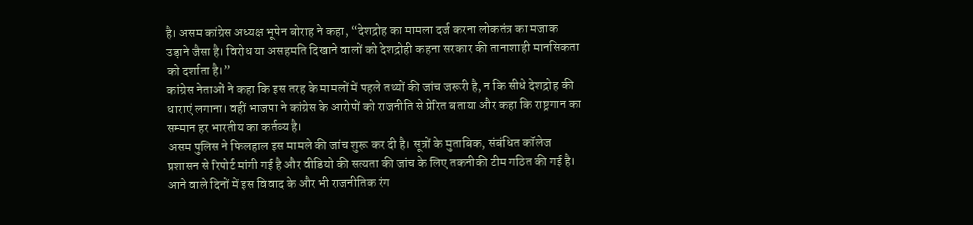है। असम कांग्रेस अध्यक्ष भूपेन बोराह ने कहा, “देशद्रोह का मामला दर्ज करना लोकतंत्र का मजाक उड़ाने जैसा है। विरोध या असहमति दिखाने वालों को देशद्रोही कहना सरकार की तानाशाही मानसिकता को दर्शाता है।”
कांग्रेस नेताओं ने कहा कि इस तरह के मामलों में पहले तथ्यों की जांच जरूरी है, न कि सीधे देशद्रोह की धाराएं लगाना। वहीं भाजपा ने कांग्रेस के आरोपों को राजनीति से प्रेरित बताया और कहा कि राष्ट्रगान का सम्मान हर भारतीय का कर्तव्य है।
असम पुलिस ने फिलहाल इस मामले की जांच शुरू कर दी है। सूत्रों के मुताबिक, संबंधित कॉलेज प्रशासन से रिपोर्ट मांगी गई है और वीडियो की सत्यता की जांच के लिए तकनीकी टीम गठित की गई है। आने वाले दिनों में इस विवाद के और भी राजनीतिक रंग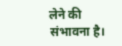लेने की संभावना है।